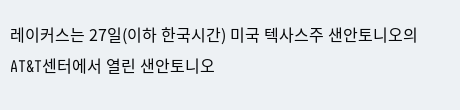레이커스는 27일(이하 한국시간) 미국 텍사스주 샌안토니오의 AT&T센터에서 열린 샌안토니오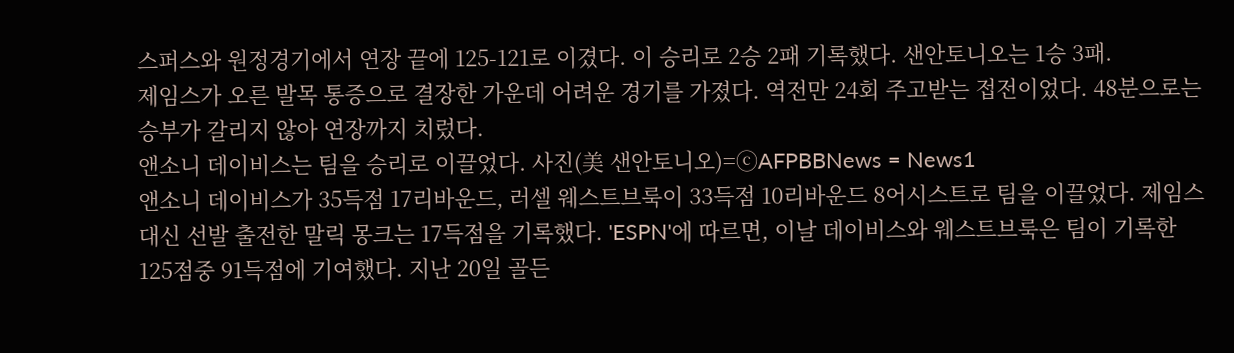스퍼스와 원정경기에서 연장 끝에 125-121로 이겼다. 이 승리로 2승 2패 기록했다. 샌안토니오는 1승 3패.
제임스가 오른 발목 통증으로 결장한 가운데 어려운 경기를 가졌다. 역전만 24회 주고받는 접전이었다. 48분으로는 승부가 갈리지 않아 연장까지 치렀다.
앤소니 데이비스는 팀을 승리로 이끌었다. 사진(美 샌안토니오)=ⓒAFPBBNews = News1
앤소니 데이비스가 35득점 17리바운드, 러셀 웨스트브룩이 33득점 10리바운드 8어시스트로 팀을 이끌었다. 제임스대신 선발 출전한 말릭 몽크는 17득점을 기록했다. 'ESPN'에 따르면, 이날 데이비스와 웨스트브룩은 팀이 기록한 125점중 91득점에 기여했다. 지난 20일 골든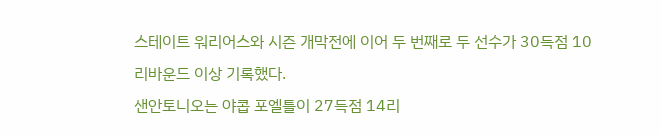스테이트 워리어스와 시즌 개막전에 이어 두 번째로 두 선수가 30득점 10리바운드 이상 기록했다.
샌안토니오는 야콥 포엘틀이 27득점 14리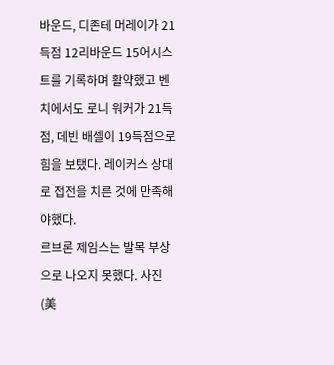바운드, 디존테 머레이가 21득점 12리바운드 15어시스트를 기록하며 활약했고 벤치에서도 로니 워커가 21득점, 데빈 배셀이 19득점으로 힘을 보탰다. 레이커스 상대로 접전을 치른 것에 만족해야했다.
르브론 제임스는 발목 부상으로 나오지 못했다. 사진(美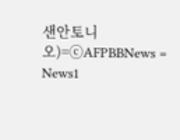샌안토니오)=ⓒAFPBBNews = News1